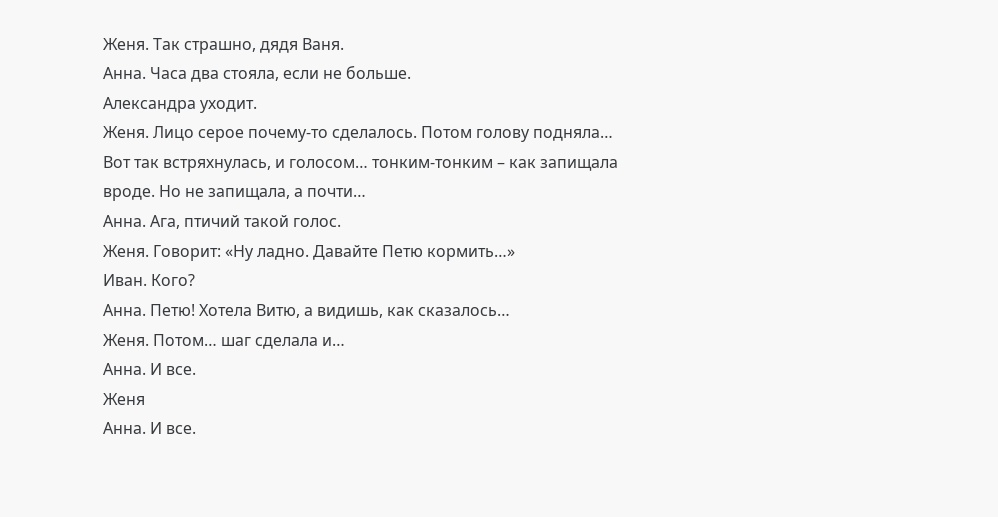Женя. Так страшно, дядя Ваня.
Анна. Часа два стояла, если не больше.
Александра уходит.
Женя. Лицо серое почему-то сделалось. Потом голову подняла… Вот так встряхнулась, и голосом… тонким-тонким – как запищала вроде. Но не запищала, а почти…
Анна. Ага, птичий такой голос.
Женя. Говорит: «Ну ладно. Давайте Петю кормить…»
Иван. Кого?
Анна. Петю! Хотела Витю, а видишь, как сказалось…
Женя. Потом… шаг сделала и…
Анна. И все.
Женя
Анна. И все.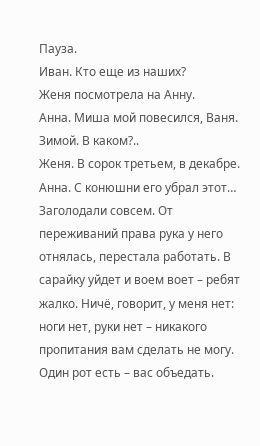Пауза.
Иван. Кто еще из наших?
Женя посмотрела на Анну.
Анна. Миша мой повесился, Ваня. Зимой. В каком?..
Женя. В сорок третьем, в декабре.
Анна. С конюшни его убрал этот… Заголодали совсем. От переживаний права рука у него отнялась, перестала работать. В сарайку уйдет и воем воет – ребят жалко. Ничё, говорит, у меня нет: ноги нет, руки нет – никакого пропитания вам сделать не могу. Один рот есть – вас объедать.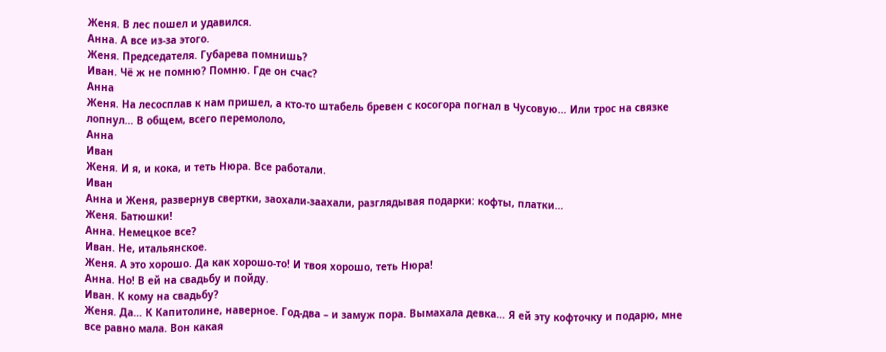Женя. В лес пошел и удавился.
Анна. А все из-за этого.
Женя. Председателя. Губарева помнишь?
Иван. Чё ж не помню? Помню. Где он счас?
Анна
Женя. На лесосплав к нам пришел, а кто-то штабель бревен с косогора погнал в Чусовую… Или трос на связке лопнул… В общем, всего перемололо,
Анна
Иван
Женя. И я, и кока, и теть Нюра. Все работали.
Иван
Анна и Женя, развернув свертки, заохали-заахали, разглядывая подарки: кофты, платки…
Женя. Батюшки!
Анна. Немецкое все?
Иван. Не, итальянское.
Женя. А это хорошо. Да как хорошо-то! И твоя хорошо, теть Нюра!
Анна. Но! В ей на свадьбу и пойду.
Иван. К кому на свадьбу?
Женя. Да… К Капитолине, наверное. Год-два – и замуж пора. Вымахала девка… Я ей эту кофточку и подарю, мне все равно мала. Вон какая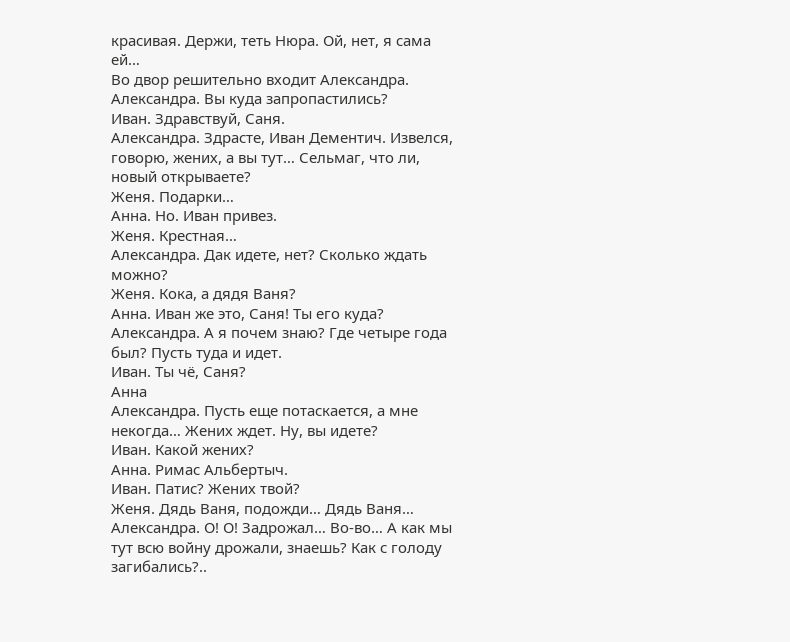красивая. Держи, теть Нюра. Ой, нет, я сама ей…
Во двор решительно входит Александра.
Александра. Вы куда запропастились?
Иван. Здравствуй, Саня.
Александра. Здрасте, Иван Дементич. Извелся, говорю, жених, а вы тут… Сельмаг, что ли, новый открываете?
Женя. Подарки…
Анна. Но. Иван привез.
Женя. Крестная…
Александра. Дак идете, нет? Сколько ждать можно?
Женя. Кока, а дядя Ваня?
Анна. Иван же это, Саня! Ты его куда?
Александра. А я почем знаю? Где четыре года был? Пусть туда и идет.
Иван. Ты чё, Саня?
Анна
Александра. Пусть еще потаскается, а мне некогда… Жених ждет. Ну, вы идете?
Иван. Какой жених?
Анна. Римас Альбертыч.
Иван. Патис? Жених твой?
Женя. Дядь Ваня, подожди… Дядь Ваня…
Александра. О! О! Задрожал… Во-во… А как мы тут всю войну дрожали, знаешь? Как с голоду загибались?..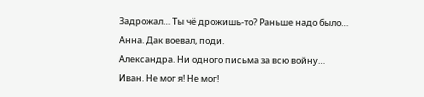Задрожал… Ты чё дрожишь-то? Раньше надо было…
Анна. Дак воевал, поди.
Александра. Ни одного письма за всю войну…
Иван. Не мог я! Не мог!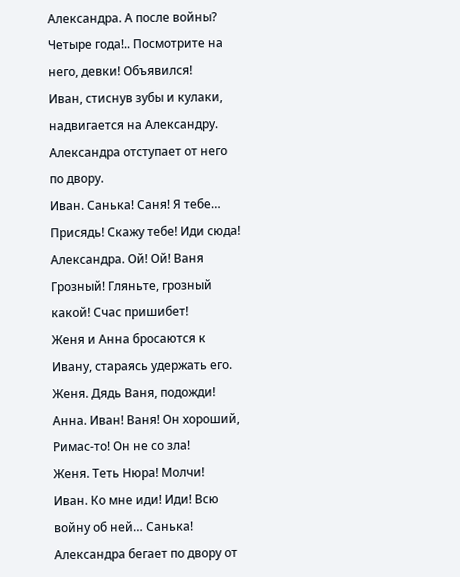Александра. А после войны? Четыре года!.. Посмотрите на него, девки! Объявился!
Иван, стиснув зубы и кулаки, надвигается на Александру. Александра отступает от него по двору.
Иван. Санька! Саня! Я тебе… Присядь! Скажу тебе! Иди сюда!
Александра. Ой! Ой! Ваня Грозный! Гляньте, грозный какой! Счас пришибет!
Женя и Анна бросаются к Ивану, стараясь удержать его.
Женя. Дядь Ваня, подожди!
Анна. Иван! Ваня! Он хороший, Римас-то! Он не со зла!
Женя. Теть Нюра! Молчи!
Иван. Ко мне иди! Иди! Всю войну об ней… Санька!
Александра бегает по двору от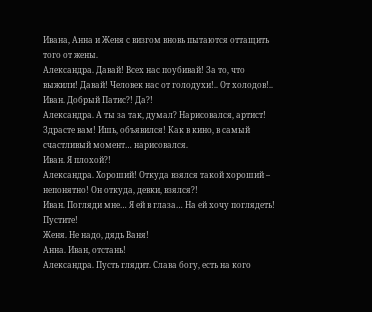Ивана, Анна и Женя с визгом вновь пытаются оттащить того от жены.
Александра. Давай! Всех нас поубивай! За то, что выжили! Давай! Человек нас от голодухи!.. От холодов!..
Иван. Добрый Патис?! Да?!
Александра. А ты за так, думал? Нарисовался, артист! Здрасте вам! Ишь, объявился! Как в кино, в самый счастливый момент… нарисовался.
Иван. Я плохой?!
Александра. Хороший! Откуда взялся такой хороший – непонятно! Он откуда, девки, взялся?!
Иван. Погляди мне… Я ей в глаза… На ей хочу поглядеть! Пустите!
Женя. Не надо, дядь Ваня!
Анна. Иван, отстань!
Александра. Пусть глядит. Слава богу, есть на кого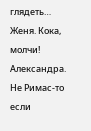глядеть…
Женя. Кока, молчи!
Александра. Не Римас-то если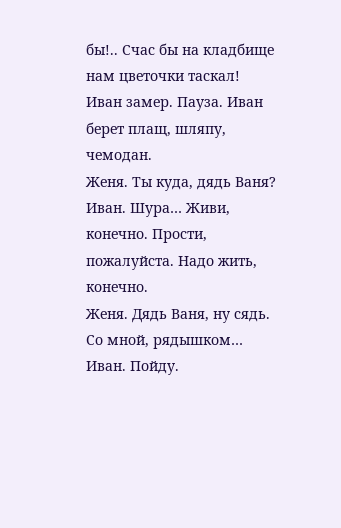бы!.. Счас бы на кладбище нам цветочки таскал!
Иван замер. Пауза. Иван берет плащ, шляпу, чемодан.
Женя. Ты куда, дядь Ваня?
Иван. Шура… Живи, конечно. Прости, пожалуйста. Надо жить, конечно.
Женя. Дядь Ваня, ну сядь. Со мной, рядышком…
Иван. Пойду.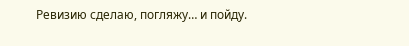Ревизию сделаю, погляжу… и пойду.